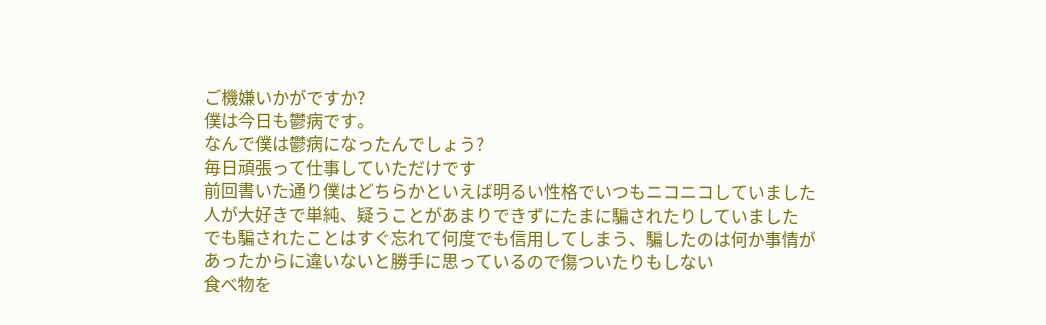ご機嫌いかがですか?
僕は今日も鬱病です。
なんで僕は鬱病になったんでしょう?
毎日頑張って仕事していただけです
前回書いた通り僕はどちらかといえば明るい性格でいつもニコニコしていました
人が大好きで単純、疑うことがあまりできずにたまに騙されたりしていました
でも騙されたことはすぐ忘れて何度でも信用してしまう、騙したのは何か事情が
あったからに違いないと勝手に思っているので傷ついたりもしない
食べ物を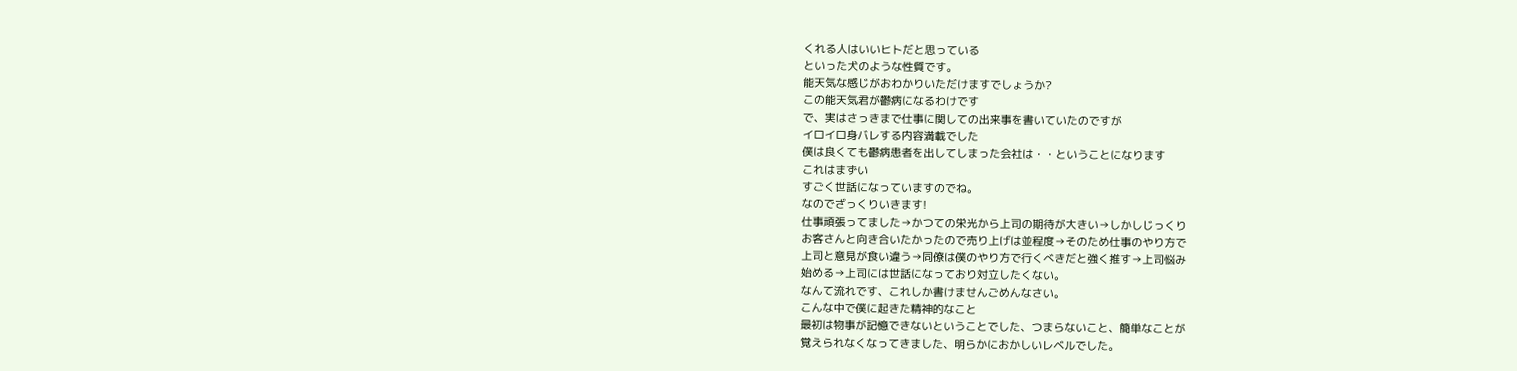くれる人はいいヒトだと思っている
といった犬のような性質です。
能天気な感じがおわかりいただけますでしょうか?
この能天気君が鬱病になるわけです
で、実はさっきまで仕事に関しての出来事を書いていたのですが
イロイロ身バレする内容満載でした
僕は良くても鬱病患者を出してしまった会社は・・ということになります
これはまずい
すごく世話になっていますのでね。
なのでざっくりいきます!
仕事頑張ってました→かつての栄光から上司の期待が大きい→しかしじっくり
お客さんと向き合いたかったので売り上げは並程度→そのため仕事のやり方で
上司と意見が食い違う→同僚は僕のやり方で行くべきだと強く推す→上司悩み
始める→上司には世話になっており対立したくない。
なんて流れです、これしか書けませんごめんなさい。
こんな中で僕に起きた精神的なこと
最初は物事が記憶できないということでした、つまらないこと、簡単なことが
覚えられなくなってきました、明らかにおかしいレベルでした。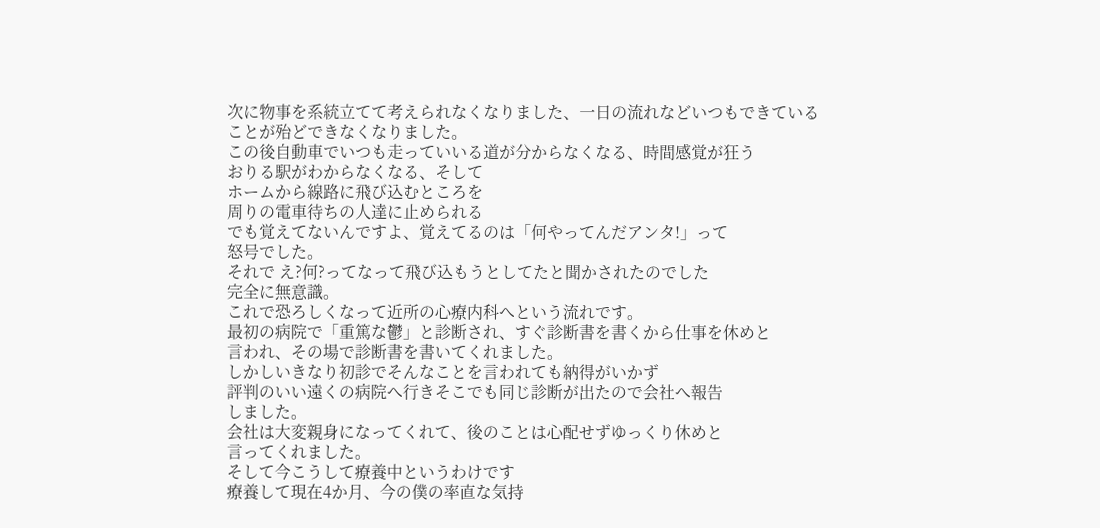次に物事を系統立てて考えられなくなりました、一日の流れなどいつもできている
ことが殆どできなくなりました。
この後自動車でいつも走っていいる道が分からなくなる、時間感覚が狂う
おりる駅がわからなくなる、そして
ホームから線路に飛び込むところを
周りの電車待ちの人達に止められる
でも覚えてないんですよ、覚えてるのは「何やってんだアンタ!」って
怒号でした。
それで え?何?ってなって飛び込もうとしてたと聞かされたのでした
完全に無意識。
これで恐ろしくなって近所の心療内科へという流れです。
最初の病院で「重篤な鬱」と診断され、すぐ診断書を書くから仕事を休めと
言われ、その場で診断書を書いてくれました。
しかしいきなり初診でそんなことを言われても納得がいかず
評判のいい遠くの病院へ行きそこでも同じ診断が出たので会社へ報告
しました。
会社は大変親身になってくれて、後のことは心配せずゆっくり休めと
言ってくれました。
そして今こうして療養中というわけです
療養して現在4か月、今の僕の率直な気持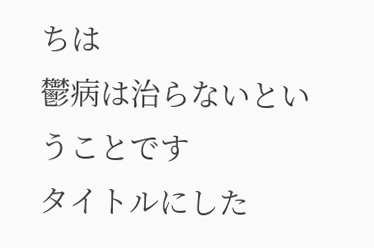ちは
鬱病は治らないということです
タイトルにした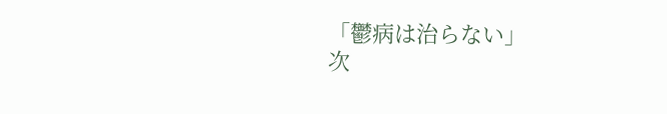「鬱病は治らない」
次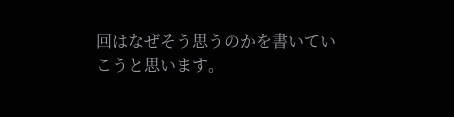回はなぜそう思うのかを書いていこうと思います。